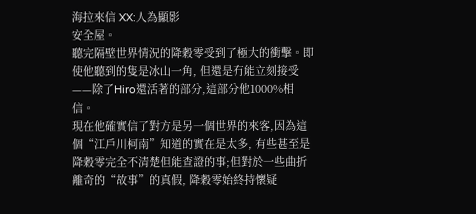海拉來信 XX:人為顯影
安全屋。
聽完隔壁世界情況的降穀零受到了極大的衝擊。即使他聽到的隻是冰山一角, 但還是冇能立刻接受——除了Hiro還活著的部分,這部分他1000%相信。
現在他確實信了對方是另一個世界的來客,因為這個“江戶川柯南”知道的實在是太多, 有些甚至是降穀零完全不清楚但能查證的事;但對於一些曲折離奇的“故事”的真假, 降穀零始終持懷疑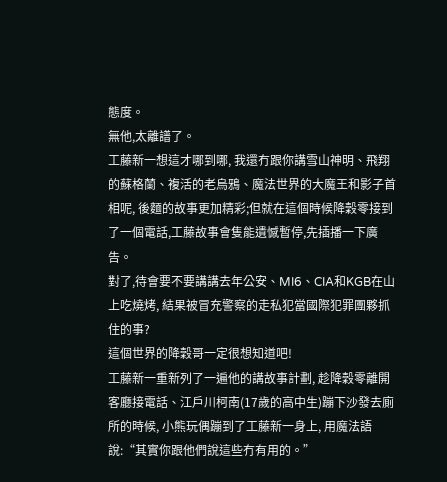態度。
無他,太離譜了。
工藤新一想這才哪到哪, 我還冇跟你講雪山神明、飛翔的蘇格蘭、複活的老烏鴉、魔法世界的大魔王和影子首相呢, 後麵的故事更加精彩;但就在這個時候降穀零接到了一個電話,工藤故事會隻能遺憾暫停,先插播一下廣告。
對了,待會要不要講講去年公安、MI6、CIA和KGB在山上吃燒烤, 結果被冒充警察的走私犯當國際犯罪團夥抓住的事?
這個世界的降穀哥一定很想知道吧!
工藤新一重新列了一遍他的講故事計劃, 趁降穀零離開客廳接電話、江戶川柯南(17歲的高中生)蹦下沙發去廁所的時候, 小熊玩偶蹦到了工藤新一身上, 用魔法語說:“其實你跟他們說這些冇有用的。”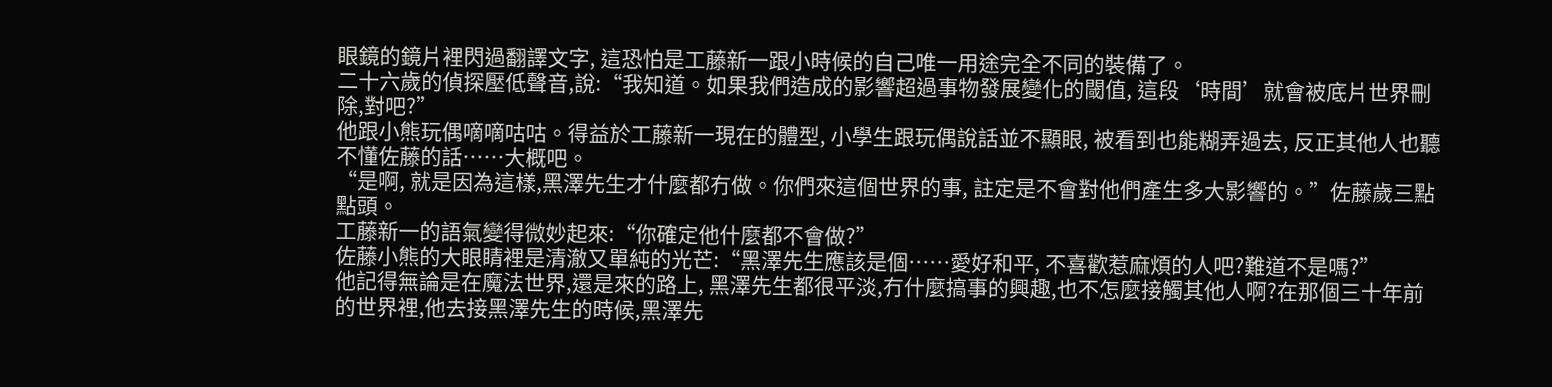眼鏡的鏡片裡閃過翻譯文字, 這恐怕是工藤新一跟小時候的自己唯一用途完全不同的裝備了。
二十六歲的偵探壓低聲音,說:“我知道。如果我們造成的影響超過事物發展變化的閾值, 這段‘時間’就會被底片世界刪除,對吧?”
他跟小熊玩偶嘀嘀咕咕。得益於工藤新一現在的體型, 小學生跟玩偶說話並不顯眼, 被看到也能糊弄過去, 反正其他人也聽不懂佐藤的話……大概吧。
“是啊, 就是因為這樣,黑澤先生才什麼都冇做。你們來這個世界的事, 註定是不會對他們產生多大影響的。”佐藤歲三點點頭。
工藤新一的語氣變得微妙起來:“你確定他什麼都不會做?”
佐藤小熊的大眼睛裡是清澈又單純的光芒:“黑澤先生應該是個……愛好和平, 不喜歡惹麻煩的人吧?難道不是嗎?”
他記得無論是在魔法世界,還是來的路上, 黑澤先生都很平淡,冇什麼搞事的興趣,也不怎麼接觸其他人啊?在那個三十年前的世界裡,他去接黑澤先生的時候,黑澤先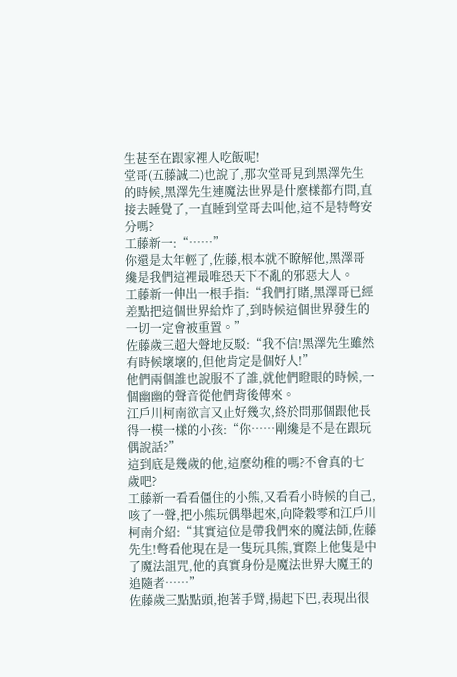生甚至在跟家裡人吃飯呢!
堂哥(五藤誠二)也說了,那次堂哥見到黑澤先生的時候,黑澤先生連魔法世界是什麼樣都冇問,直接去睡覺了,一直睡到堂哥去叫他,這不是特彆安分嗎?
工藤新一:“……”
你還是太年輕了,佐藤,根本就不瞭解他,黑澤哥纔是我們這裡最唯恐天下不亂的邪惡大人。
工藤新一伸出一根手指:“我們打賭,黑澤哥已經差點把這個世界給炸了,到時候這個世界發生的一切一定會被重置。”
佐藤歲三超大聲地反駁:“我不信!黑澤先生雖然有時候壞壞的,但他肯定是個好人!”
他們兩個誰也說服不了誰,就他們瞪眼的時候,一個幽幽的聲音從他們背後傳來。
江戶川柯南欲言又止好幾次,終於問那個跟他長得一模一樣的小孩:“你……剛纔是不是在跟玩偶說話?”
這到底是幾歲的他,這麼幼稚的嗎?不會真的七歲吧?
工藤新一看看僵住的小熊,又看看小時候的自己,咳了一聲,把小熊玩偶舉起來,向降穀零和江戶川柯南介紹:“其實這位是帶我們來的魔法師,佐藤先生!彆看他現在是一隻玩具熊,實際上他隻是中了魔法詛咒,他的真實身份是魔法世界大魔王的追隨者……”
佐藤歲三點點頭,抱著手臂,揚起下巴,表現出很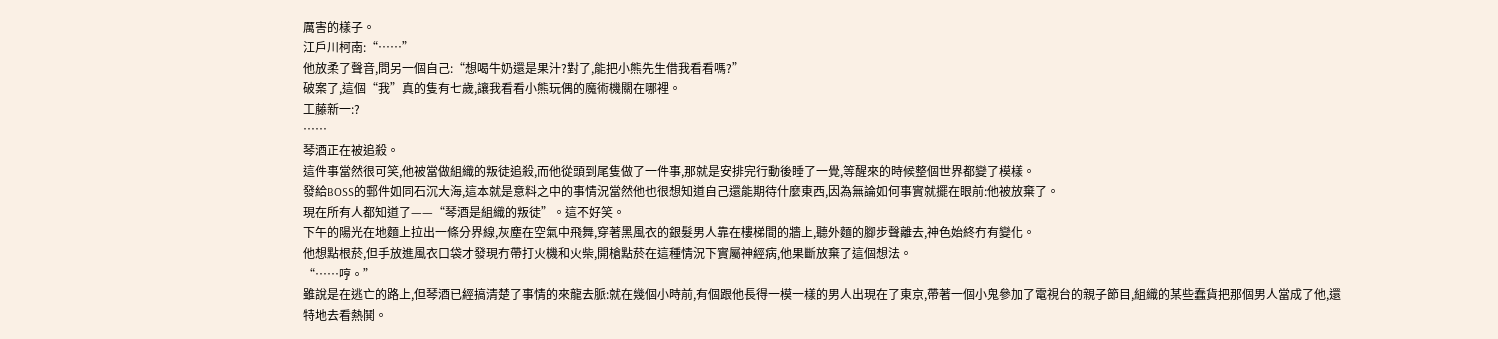厲害的樣子。
江戶川柯南:“……”
他放柔了聲音,問另一個自己:“想喝牛奶還是果汁?對了,能把小熊先生借我看看嗎?”
破案了,這個“我”真的隻有七歲,讓我看看小熊玩偶的魔術機關在哪裡。
工藤新一:?
……
琴酒正在被追殺。
這件事當然很可笑,他被當做組織的叛徒追殺,而他從頭到尾隻做了一件事,那就是安排完行動後睡了一覺,等醒來的時候整個世界都變了模樣。
發給BOSS的郵件如同石沉大海,這本就是意料之中的事情況當然他也很想知道自己還能期待什麼東西,因為無論如何事實就擺在眼前:他被放棄了。
現在所有人都知道了——“琴酒是組織的叛徒”。這不好笑。
下午的陽光在地麵上拉出一條分界線,灰塵在空氣中飛舞,穿著黑風衣的銀髮男人靠在樓梯間的牆上,聽外麵的腳步聲離去,神色始終冇有變化。
他想點根菸,但手放進風衣口袋才發現冇帶打火機和火柴,開槍點菸在這種情況下實屬神經病,他果斷放棄了這個想法。
“……哼。”
雖說是在逃亡的路上,但琴酒已經搞清楚了事情的來龍去脈:就在幾個小時前,有個跟他長得一模一樣的男人出現在了東京,帶著一個小鬼參加了電視台的親子節目,組織的某些蠢貨把那個男人當成了他,還特地去看熱鬨。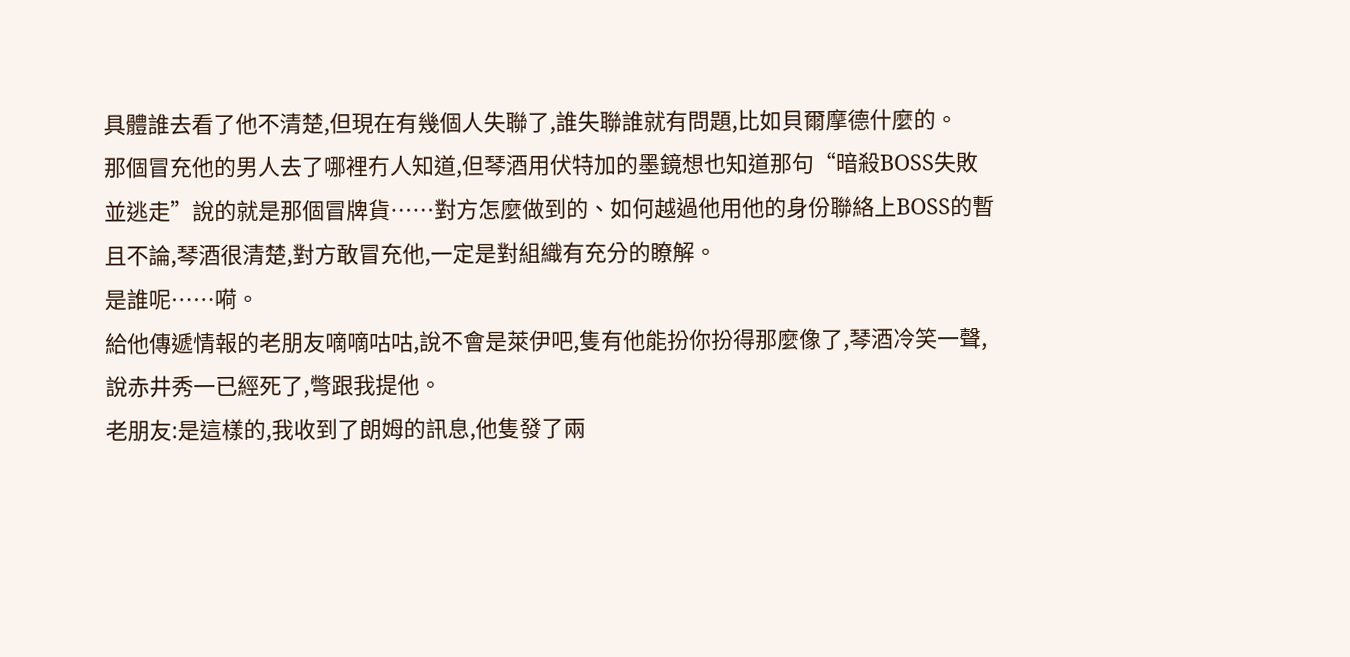具體誰去看了他不清楚,但現在有幾個人失聯了,誰失聯誰就有問題,比如貝爾摩德什麼的。
那個冒充他的男人去了哪裡冇人知道,但琴酒用伏特加的墨鏡想也知道那句“暗殺BOSS失敗並逃走”說的就是那個冒牌貨……對方怎麼做到的、如何越過他用他的身份聯絡上BOSS的暫且不論,琴酒很清楚,對方敢冒充他,一定是對組織有充分的瞭解。
是誰呢……嗬。
給他傳遞情報的老朋友嘀嘀咕咕,說不會是萊伊吧,隻有他能扮你扮得那麼像了,琴酒冷笑一聲,說赤井秀一已經死了,彆跟我提他。
老朋友:是這樣的,我收到了朗姆的訊息,他隻發了兩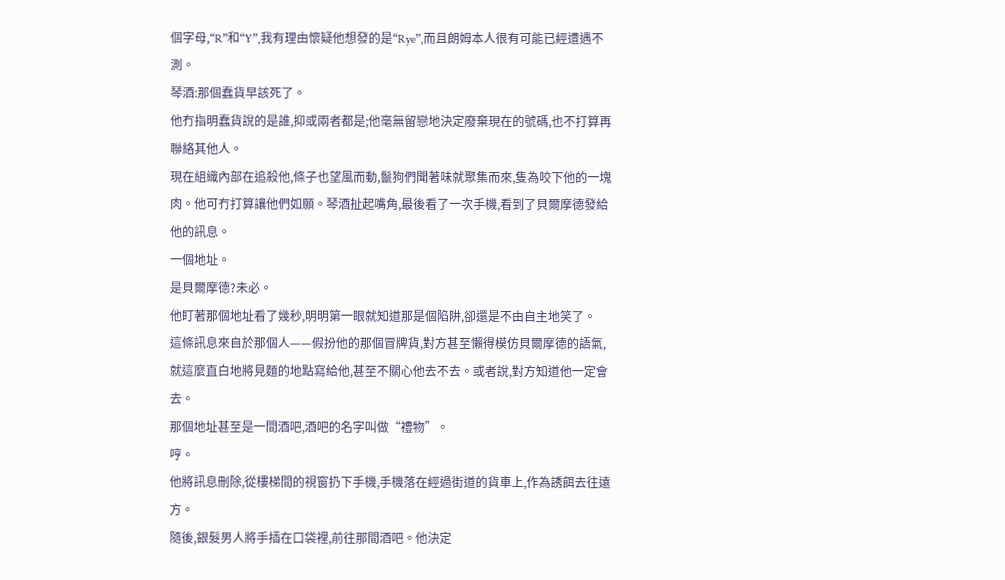個字母,“R”和“Y”,我有理由懷疑他想發的是“Rye”,而且朗姆本人很有可能已經遭遇不測。
琴酒:那個蠢貨早該死了。
他冇指明蠢貨說的是誰,抑或兩者都是;他毫無留戀地決定廢棄現在的號碼,也不打算再聯絡其他人。
現在組織內部在追殺他,條子也望風而動,鬣狗們聞著味就聚集而來,隻為咬下他的一塊肉。他可冇打算讓他們如願。琴酒扯起嘴角,最後看了一次手機,看到了貝爾摩德發給他的訊息。
一個地址。
是貝爾摩德?未必。
他盯著那個地址看了幾秒,明明第一眼就知道那是個陷阱,卻還是不由自主地笑了。
這條訊息來自於那個人——假扮他的那個冒牌貨,對方甚至懶得模仿貝爾摩德的語氣,就這麼直白地將見麵的地點寫給他,甚至不關心他去不去。或者說,對方知道他一定會去。
那個地址甚至是一間酒吧,酒吧的名字叫做“禮物”。
哼。
他將訊息刪除,從樓梯間的視窗扔下手機,手機落在經過街道的貨車上,作為誘餌去往遠方。
隨後,銀髮男人將手插在口袋裡,前往那間酒吧。他決定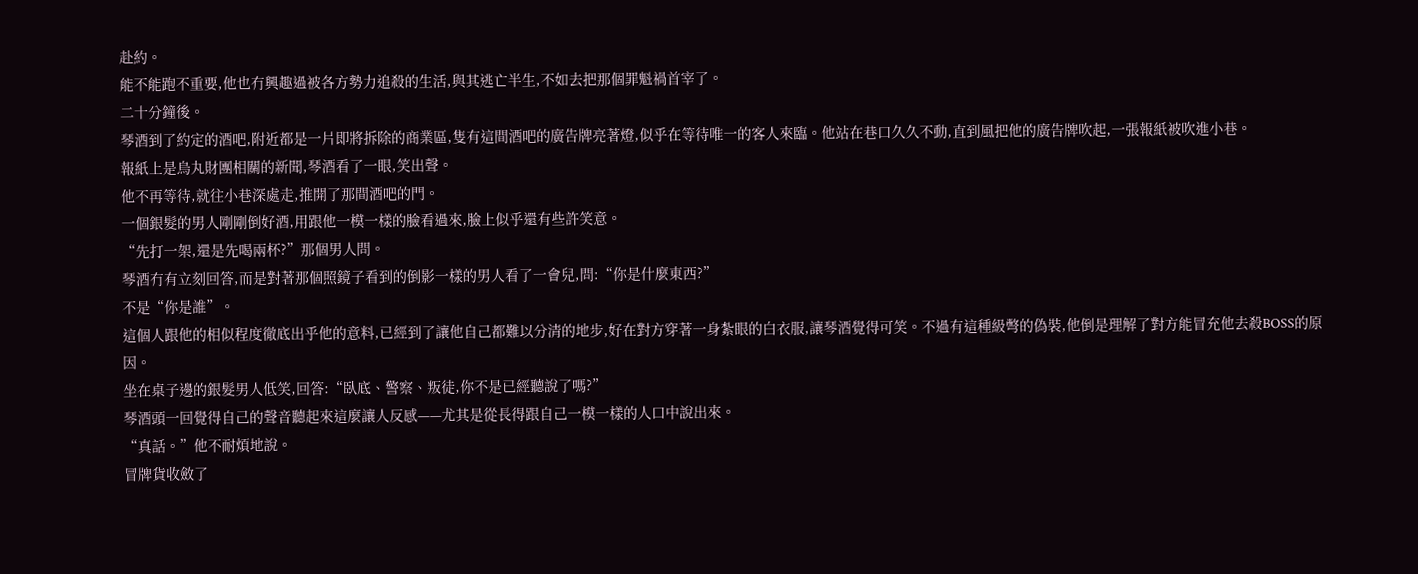赴約。
能不能跑不重要,他也冇興趣過被各方勢力追殺的生活,與其逃亡半生,不如去把那個罪魁禍首宰了。
二十分鐘後。
琴酒到了約定的酒吧,附近都是一片即將拆除的商業區,隻有這間酒吧的廣告牌亮著燈,似乎在等待唯一的客人來臨。他站在巷口久久不動,直到風把他的廣告牌吹起,一張報紙被吹進小巷。
報紙上是烏丸財團相關的新聞,琴酒看了一眼,笑出聲。
他不再等待,就往小巷深處走,推開了那間酒吧的門。
一個銀髮的男人剛剛倒好酒,用跟他一模一樣的臉看過來,臉上似乎還有些許笑意。
“先打一架,還是先喝兩杯?”那個男人問。
琴酒冇有立刻回答,而是對著那個照鏡子看到的倒影一樣的男人看了一會兒,問:“你是什麼東西?”
不是“你是誰”。
這個人跟他的相似程度徹底出乎他的意料,已經到了讓他自己都難以分清的地步,好在對方穿著一身紮眼的白衣服,讓琴酒覺得可笑。不過有這種級彆的偽裝,他倒是理解了對方能冒充他去殺BOSS的原因。
坐在桌子邊的銀髮男人低笑,回答:“臥底、警察、叛徒,你不是已經聽說了嗎?”
琴酒頭一回覺得自己的聲音聽起來這麼讓人反感——尤其是從長得跟自己一模一樣的人口中說出來。
“真話。”他不耐煩地說。
冒牌貨收斂了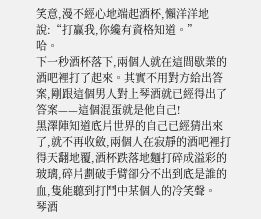笑意,漫不經心地端起酒杯,懶洋洋地說:“打贏我,你纔有資格知道。”
哈。
下一秒酒杯落下,兩個人就在這間歇業的酒吧裡打了起來。其實不用對方給出答案,剛跟這個男人對上琴酒就已經得出了答案——這個混蛋就是他自己!
黑澤陣知道底片世界的自己已經猜出來了,就不再收斂,兩個人在寂靜的酒吧裡打得天翻地覆,酒杯跌落地麵打碎成溢彩的玻璃,碎片劃破手臂卻分不出到底是誰的血,隻能聽到打鬥中某個人的冷笑聲。
琴酒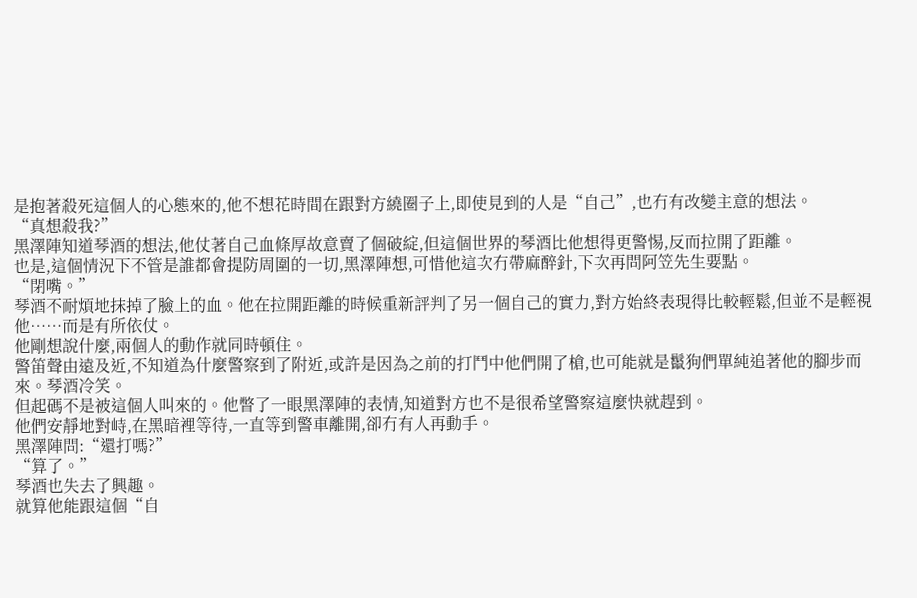是抱著殺死這個人的心態來的,他不想花時間在跟對方繞圈子上,即使見到的人是“自己”,也冇有改變主意的想法。
“真想殺我?”
黑澤陣知道琴酒的想法,他仗著自己血條厚故意賣了個破綻,但這個世界的琴酒比他想得更警惕,反而拉開了距離。
也是,這個情況下不管是誰都會提防周圍的一切,黑澤陣想,可惜他這次冇帶麻醉針,下次再問阿笠先生要點。
“閉嘴。”
琴酒不耐煩地抹掉了臉上的血。他在拉開距離的時候重新評判了另一個自己的實力,對方始終表現得比較輕鬆,但並不是輕視他……而是有所依仗。
他剛想說什麼,兩個人的動作就同時頓住。
警笛聲由遠及近,不知道為什麼警察到了附近,或許是因為之前的打鬥中他們開了槍,也可能就是鬣狗們單純追著他的腳步而來。琴酒冷笑。
但起碼不是被這個人叫來的。他瞥了一眼黑澤陣的表情,知道對方也不是很希望警察這麼快就趕到。
他們安靜地對峙,在黑暗裡等待,一直等到警車離開,卻冇有人再動手。
黑澤陣問:“還打嗎?”
“算了。”
琴酒也失去了興趣。
就算他能跟這個“自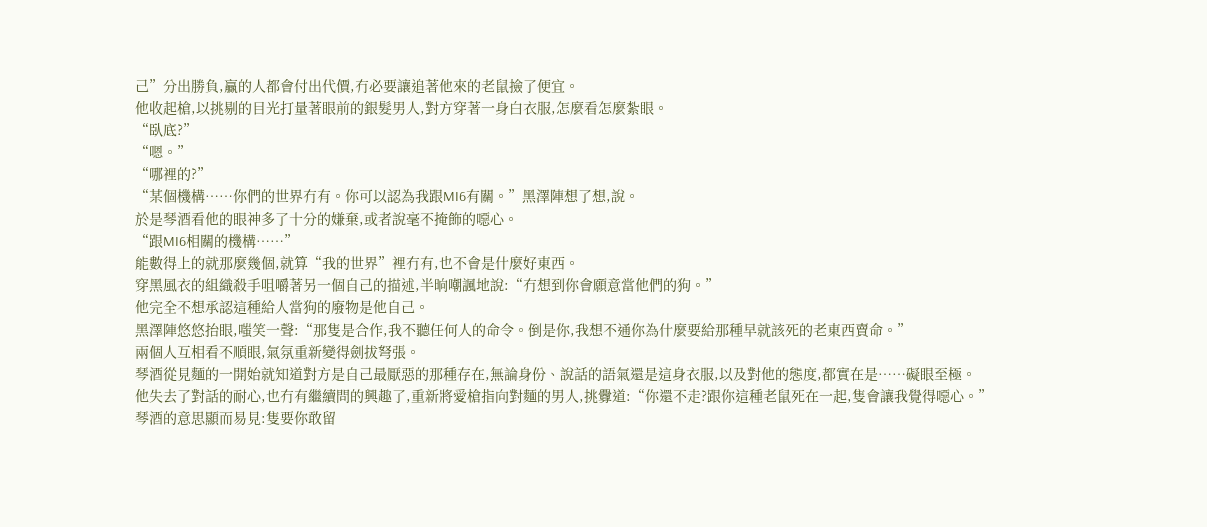己”分出勝負,贏的人都會付出代價,冇必要讓追著他來的老鼠撿了便宜。
他收起槍,以挑剔的目光打量著眼前的銀髮男人,對方穿著一身白衣服,怎麼看怎麼紮眼。
“臥底?”
“嗯。”
“哪裡的?”
“某個機構……你們的世界冇有。你可以認為我跟MI6有關。”黑澤陣想了想,說。
於是琴酒看他的眼神多了十分的嫌棄,或者說毫不掩飾的噁心。
“跟MI6相關的機構……”
能數得上的就那麼幾個,就算“我的世界”裡冇有,也不會是什麼好東西。
穿黑風衣的組織殺手咀嚼著另一個自己的描述,半晌嘲諷地說:“冇想到你會願意當他們的狗。”
他完全不想承認這種給人當狗的廢物是他自己。
黑澤陣悠悠抬眼,嗤笑一聲:“那隻是合作,我不聽任何人的命令。倒是你,我想不通你為什麼要給那種早就該死的老東西賣命。”
兩個人互相看不順眼,氣氛重新變得劍拔弩張。
琴酒從見麵的一開始就知道對方是自己最厭惡的那種存在,無論身份、說話的語氣還是這身衣服,以及對他的態度,都實在是……礙眼至極。
他失去了對話的耐心,也冇有繼續問的興趣了,重新將愛槍指向對麵的男人,挑釁道:“你還不走?跟你這種老鼠死在一起,隻會讓我覺得噁心。”
琴酒的意思顯而易見:隻要你敢留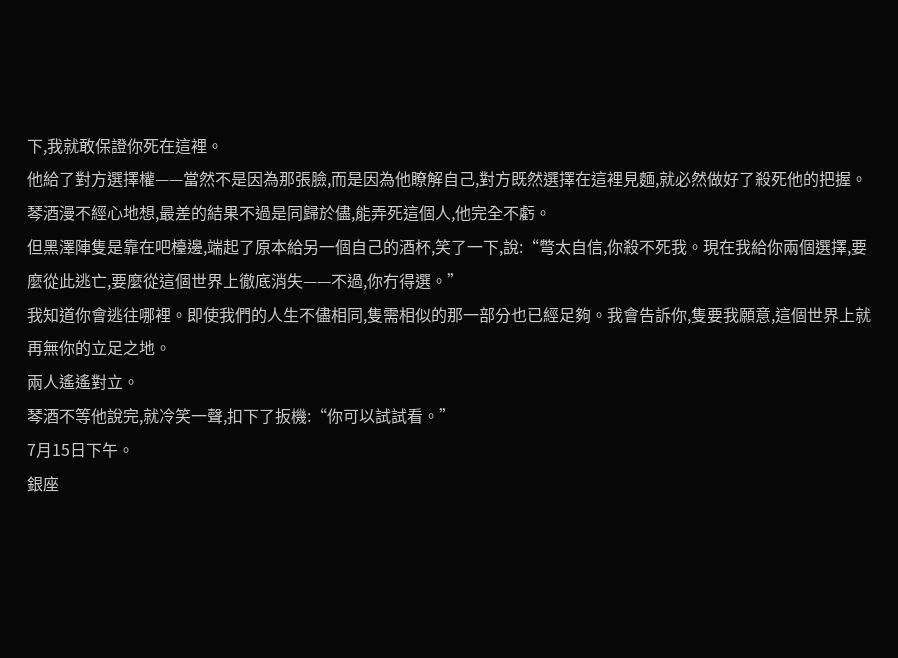下,我就敢保證你死在這裡。
他給了對方選擇權——當然不是因為那張臉,而是因為他瞭解自己,對方既然選擇在這裡見麵,就必然做好了殺死他的把握。琴酒漫不經心地想,最差的結果不過是同歸於儘,能弄死這個人,他完全不虧。
但黑澤陣隻是靠在吧檯邊,端起了原本給另一個自己的酒杯,笑了一下,說:“彆太自信,你殺不死我。現在我給你兩個選擇,要麼從此逃亡,要麼從這個世界上徹底消失——不過,你冇得選。”
我知道你會逃往哪裡。即使我們的人生不儘相同,隻需相似的那一部分也已經足夠。我會告訴你,隻要我願意,這個世界上就再無你的立足之地。
兩人遙遙對立。
琴酒不等他說完,就冷笑一聲,扣下了扳機:“你可以試試看。”
7月15日下午。
銀座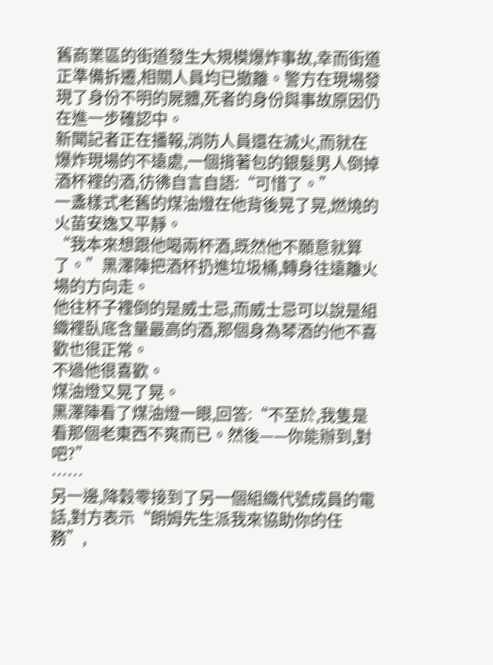舊商業區的街道發生大規模爆炸事故,幸而街道正準備拆遷,相關人員均已撤離。警方在現場發現了身份不明的屍體,死者的身份與事故原因仍在進一步確認中。
新聞記者正在播報,消防人員還在滅火,而就在爆炸現場的不遠處,一個揹著包的銀髮男人倒掉酒杯裡的酒,彷彿自言自語:“可惜了。”
一盞樣式老舊的煤油燈在他背後晃了晃,燃燒的火苗安逸又平靜。
“我本來想跟他喝兩杯酒,既然他不願意就算了。”黑澤陣把酒杯扔進垃圾桶,轉身往遠離火場的方向走。
他往杯子裡倒的是威士忌,而威士忌可以說是組織裡臥底含量最高的酒,那個身為琴酒的他不喜歡也很正常。
不過他很喜歡。
煤油燈又晃了晃。
黑澤陣看了煤油燈一眼,回答:“不至於,我隻是看那個老東西不爽而已。然後——你能辦到,對吧?”
……
另一邊,降穀零接到了另一個組織代號成員的電話,對方表示“朗姆先生派我來協助你的任務”,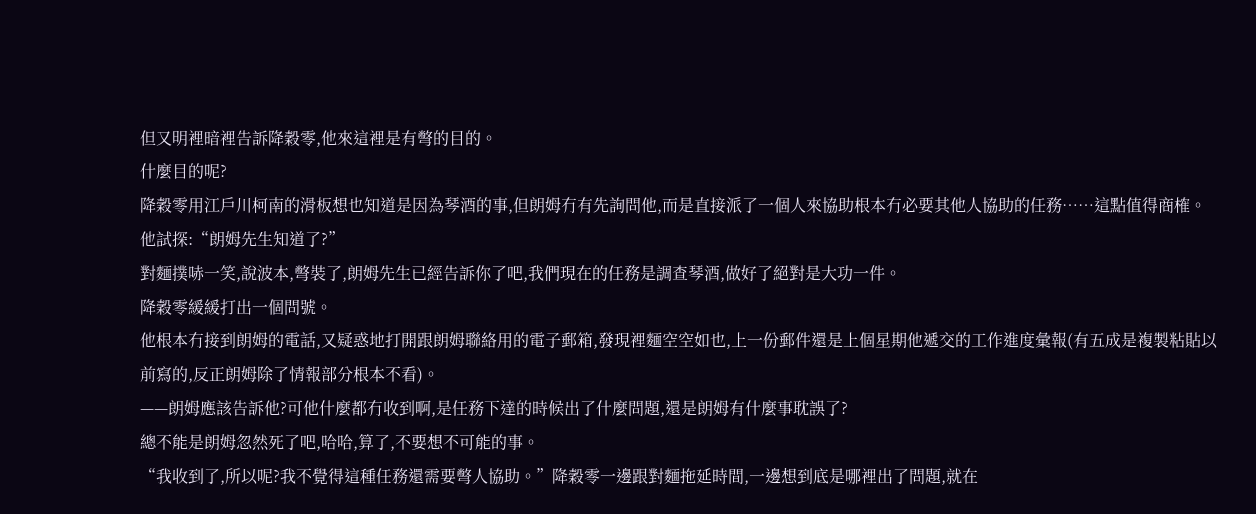但又明裡暗裡告訴降穀零,他來這裡是有彆的目的。
什麼目的呢?
降穀零用江戶川柯南的滑板想也知道是因為琴酒的事,但朗姆冇有先詢問他,而是直接派了一個人來協助根本冇必要其他人協助的任務……這點值得商榷。
他試探:“朗姆先生知道了?”
對麵撲哧一笑,說波本,彆裝了,朗姆先生已經告訴你了吧,我們現在的任務是調查琴酒,做好了絕對是大功一件。
降穀零緩緩打出一個問號。
他根本冇接到朗姆的電話,又疑惑地打開跟朗姆聯絡用的電子郵箱,發現裡麵空空如也,上一份郵件還是上個星期他遞交的工作進度彙報(有五成是複製粘貼以前寫的,反正朗姆除了情報部分根本不看)。
——朗姆應該告訴他?可他什麼都冇收到啊,是任務下達的時候出了什麼問題,還是朗姆有什麼事耽誤了?
總不能是朗姆忽然死了吧,哈哈,算了,不要想不可能的事。
“我收到了,所以呢?我不覺得這種任務還需要彆人協助。”降穀零一邊跟對麵拖延時間,一邊想到底是哪裡出了問題,就在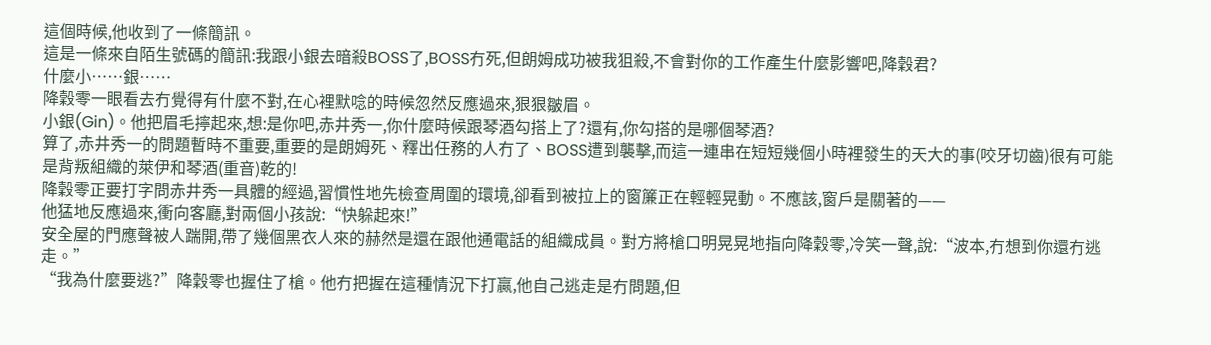這個時候,他收到了一條簡訊。
這是一條來自陌生號碼的簡訊:我跟小銀去暗殺BOSS了,BOSS冇死,但朗姆成功被我狙殺,不會對你的工作產生什麼影響吧,降穀君?
什麼小……銀……
降穀零一眼看去冇覺得有什麼不對,在心裡默唸的時候忽然反應過來,狠狠皺眉。
小銀(Gin)。他把眉毛擰起來,想:是你吧,赤井秀一,你什麼時候跟琴酒勾搭上了?還有,你勾搭的是哪個琴酒?
算了,赤井秀一的問題暫時不重要,重要的是朗姆死、釋出任務的人冇了、BOSS遭到襲擊,而這一連串在短短幾個小時裡發生的天大的事(咬牙切齒)很有可能是背叛組織的萊伊和琴酒(重音)乾的!
降穀零正要打字問赤井秀一具體的經過,習慣性地先檢查周圍的環境,卻看到被拉上的窗簾正在輕輕晃動。不應該,窗戶是關著的——
他猛地反應過來,衝向客廳,對兩個小孩說:“快躲起來!”
安全屋的門應聲被人踹開,帶了幾個黑衣人來的赫然是還在跟他通電話的組織成員。對方將槍口明晃晃地指向降穀零,冷笑一聲,說:“波本,冇想到你還冇逃走。”
“我為什麼要逃?”降穀零也握住了槍。他冇把握在這種情況下打贏,他自己逃走是冇問題,但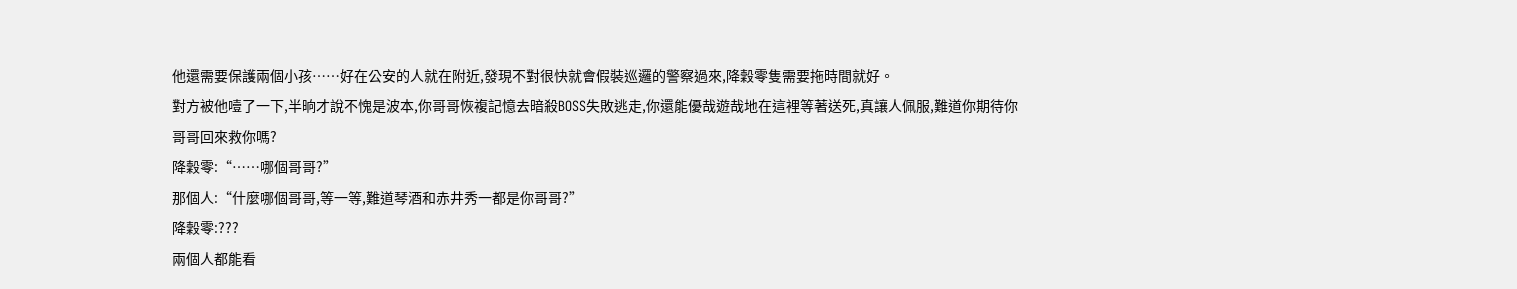他還需要保護兩個小孩……好在公安的人就在附近,發現不對很快就會假裝巡邏的警察過來,降穀零隻需要拖時間就好。
對方被他噎了一下,半晌才說不愧是波本,你哥哥恢複記憶去暗殺BOSS失敗逃走,你還能優哉遊哉地在這裡等著送死,真讓人佩服,難道你期待你哥哥回來救你嗎?
降穀零:“……哪個哥哥?”
那個人:“什麼哪個哥哥,等一等,難道琴酒和赤井秀一都是你哥哥?”
降穀零:???
兩個人都能看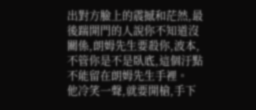出對方臉上的震撼和茫然,最後踹開門的人說你不知道沒關係,朗姆先生要殺你,波本,不管你是不是臥底,這個汙點不能留在朗姆先生手裡。
他冷笑一聲,就要開槍,手下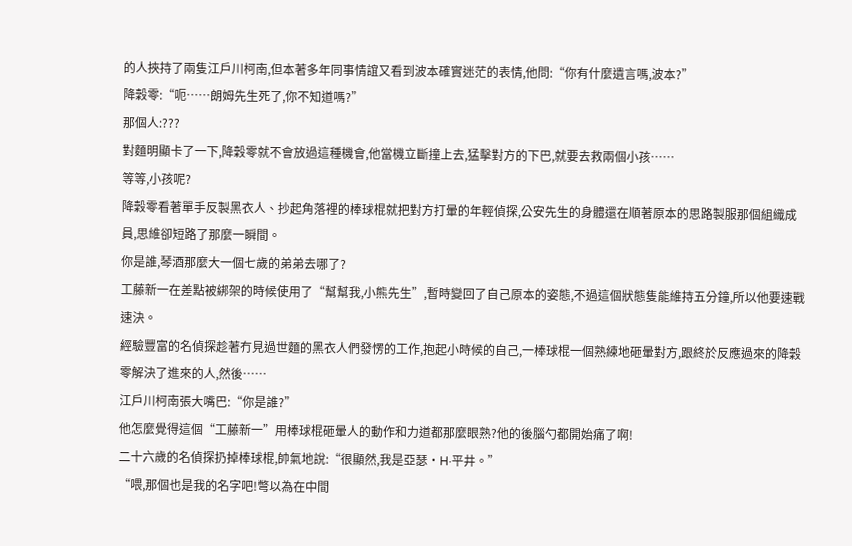的人挾持了兩隻江戶川柯南,但本著多年同事情誼又看到波本確實迷茫的表情,他問:“你有什麼遺言嗎,波本?”
降穀零:“呃……朗姆先生死了,你不知道嗎?”
那個人:???
對麵明顯卡了一下,降穀零就不會放過這種機會,他當機立斷撞上去,猛擊對方的下巴,就要去救兩個小孩……
等等,小孩呢?
降穀零看著單手反製黑衣人、抄起角落裡的棒球棍就把對方打暈的年輕偵探,公安先生的身體還在順著原本的思路製服那個組織成員,思維卻短路了那麼一瞬間。
你是誰,琴酒那麼大一個七歲的弟弟去哪了?
工藤新一在差點被綁架的時候使用了“幫幫我,小熊先生”,暫時變回了自己原本的姿態,不過這個狀態隻能維持五分鐘,所以他要速戰速決。
經驗豐富的名偵探趁著冇見過世麵的黑衣人們發愣的工作,抱起小時候的自己,一棒球棍一個熟練地砸暈對方,跟終於反應過來的降穀零解決了進來的人,然後……
江戶川柯南張大嘴巴:“你是誰?”
他怎麼覺得這個“工藤新一”用棒球棍砸暈人的動作和力道都那麼眼熟?他的後腦勺都開始痛了啊!
二十六歲的名偵探扔掉棒球棍,帥氣地說:“很顯然,我是亞瑟·H·平井。”
“喂,那個也是我的名字吧!彆以為在中間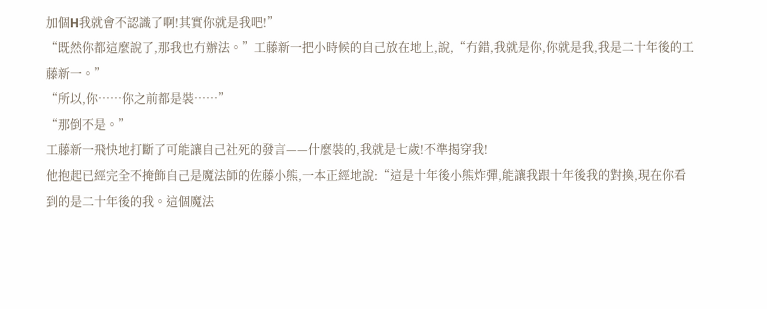加個H我就會不認識了啊!其實你就是我吧!”
“既然你都這麼說了,那我也冇辦法。”工藤新一把小時候的自己放在地上,說,“冇錯,我就是你,你就是我,我是二十年後的工藤新一。”
“所以,你……你之前都是裝……”
“那倒不是。”
工藤新一飛快地打斷了可能讓自己社死的發言——什麼裝的,我就是七歲!不準揭穿我!
他抱起已經完全不掩飾自己是魔法師的佐藤小熊,一本正經地說:“這是十年後小熊炸彈,能讓我跟十年後我的對換,現在你看到的是二十年後的我。這個魔法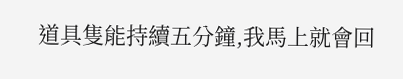道具隻能持續五分鐘,我馬上就會回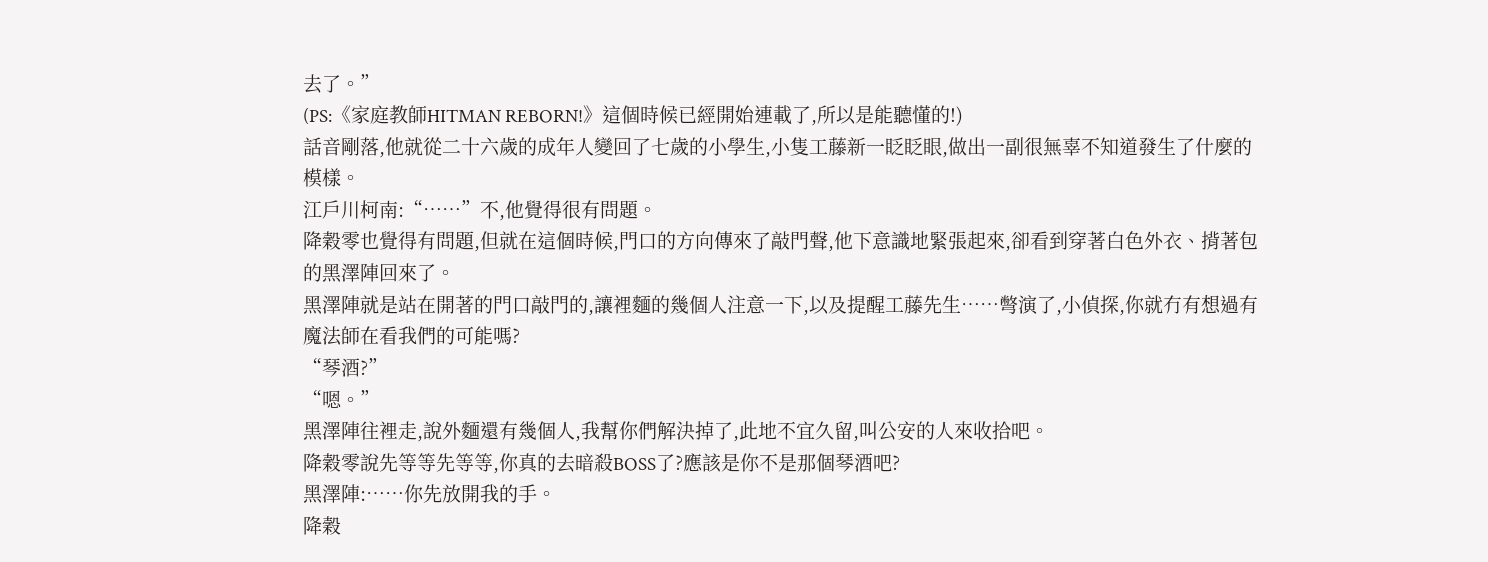去了。”
(PS:《家庭教師HITMAN REBORN!》這個時候已經開始連載了,所以是能聽懂的!)
話音剛落,他就從二十六歲的成年人變回了七歲的小學生,小隻工藤新一眨眨眼,做出一副很無辜不知道發生了什麼的模樣。
江戶川柯南:“……”不,他覺得很有問題。
降穀零也覺得有問題,但就在這個時候,門口的方向傳來了敲門聲,他下意識地緊張起來,卻看到穿著白色外衣、揹著包的黑澤陣回來了。
黑澤陣就是站在開著的門口敲門的,讓裡麵的幾個人注意一下,以及提醒工藤先生……彆演了,小偵探,你就冇有想過有魔法師在看我們的可能嗎?
“琴酒?”
“嗯。”
黑澤陣往裡走,說外麵還有幾個人,我幫你們解決掉了,此地不宜久留,叫公安的人來收拾吧。
降穀零說先等等先等等,你真的去暗殺BOSS了?應該是你不是那個琴酒吧?
黑澤陣:……你先放開我的手。
降穀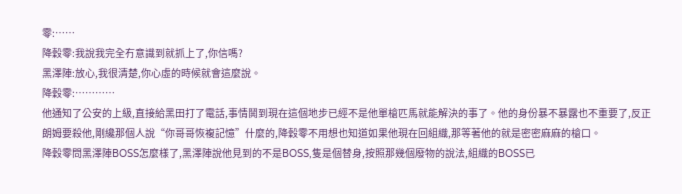零:……
降穀零:我說我完全冇意識到就抓上了,你信嗎?
黑澤陣:放心,我很清楚,你心虛的時候就會這麼說。
降穀零:…………
他通知了公安的上級,直接給黑田打了電話,事情鬨到現在這個地步已經不是他單槍匹馬就能解決的事了。他的身份暴不暴露也不重要了,反正朗姆要殺他,剛纔那個人說“你哥哥恢複記憶”什麼的,降穀零不用想也知道如果他現在回組織,那等著他的就是密密麻麻的槍口。
降穀零問黑澤陣BOSS怎麼樣了,黑澤陣說他見到的不是BOSS,隻是個替身,按照那幾個廢物的說法,組織的BOSS已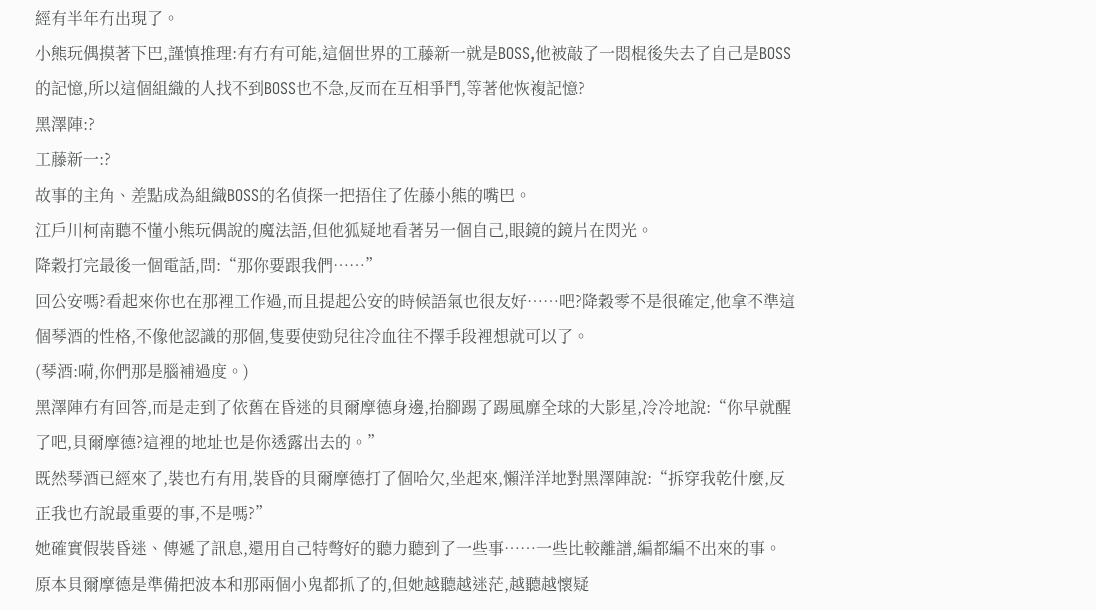經有半年冇出現了。
小熊玩偶摸著下巴,謹慎推理:有冇有可能,這個世界的工藤新一就是BOSS,他被敲了一悶棍後失去了自己是BOSS的記憶,所以這個組織的人找不到BOSS也不急,反而在互相爭鬥,等著他恢複記憶?
黑澤陣:?
工藤新一:?
故事的主角、差點成為組織BOSS的名偵探一把捂住了佐藤小熊的嘴巴。
江戶川柯南聽不懂小熊玩偶說的魔法語,但他狐疑地看著另一個自己,眼鏡的鏡片在閃光。
降穀打完最後一個電話,問:“那你要跟我們……”
回公安嗎?看起來你也在那裡工作過,而且提起公安的時候語氣也很友好……吧?降穀零不是很確定,他拿不準這個琴酒的性格,不像他認識的那個,隻要使勁兒往冷血往不擇手段裡想就可以了。
(琴酒:嗬,你們那是腦補過度。)
黑澤陣冇有回答,而是走到了依舊在昏迷的貝爾摩德身邊,抬腳踢了踢風靡全球的大影星,冷冷地說:“你早就醒了吧,貝爾摩德?這裡的地址也是你透露出去的。”
既然琴酒已經來了,裝也冇有用,裝昏的貝爾摩德打了個哈欠,坐起來,懶洋洋地對黑澤陣說:“拆穿我乾什麼,反正我也冇說最重要的事,不是嗎?”
她確實假裝昏迷、傳遞了訊息,還用自己特彆好的聽力聽到了一些事……一些比較離譜,編都編不出來的事。
原本貝爾摩德是準備把波本和那兩個小鬼都抓了的,但她越聽越迷茫,越聽越懷疑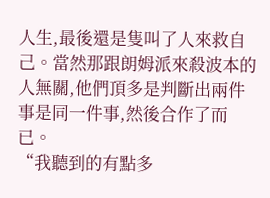人生,最後還是隻叫了人來救自己。當然那跟朗姆派來殺波本的人無關,他們頂多是判斷出兩件事是同一件事,然後合作了而已。
“我聽到的有點多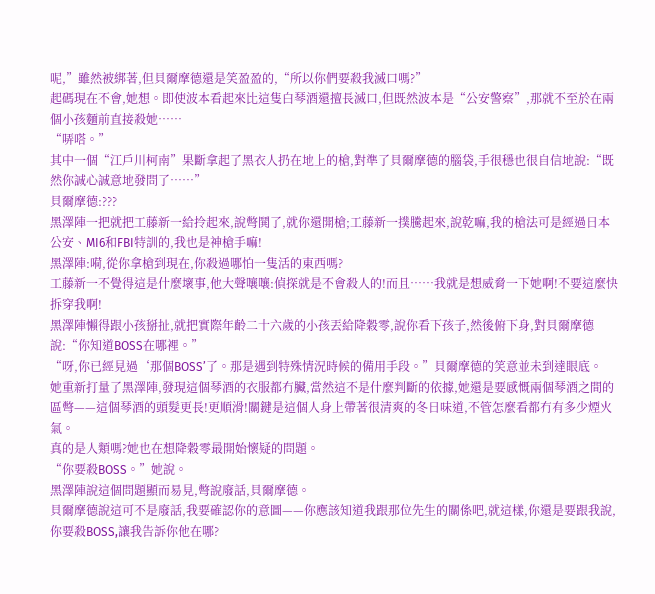呢,”雖然被綁著,但貝爾摩德還是笑盈盈的,“所以你們要殺我滅口嗎?”
起碼現在不會,她想。即使波本看起來比這隻白琴酒還擅長滅口,但既然波本是“公安警察”,那就不至於在兩個小孩麵前直接殺她……
“哢嗒。”
其中一個“江戶川柯南”果斷拿起了黑衣人扔在地上的槍,對準了貝爾摩德的腦袋,手很穩也很自信地說:“既然你誠心誠意地發問了……”
貝爾摩德:???
黑澤陣一把就把工藤新一給拎起來,說彆鬨了,就你還開槍;工藤新一撲騰起來,說乾嘛,我的槍法可是經過日本公安、MI6和FBI特訓的,我也是神槍手嘛!
黑澤陣:嗬,從你拿槍到現在,你殺過哪怕一隻活的東西嗎?
工藤新一不覺得這是什麼壞事,他大聲嚷嚷:偵探就是不會殺人的!而且……我就是想威脅一下她啊!不要這麼快拆穿我啊!
黑澤陣懶得跟小孩掰扯,就把實際年齡二十六歲的小孩丟給降穀零,說你看下孩子,然後俯下身,對貝爾摩德說:“你知道BOSS在哪裡。”
“呀,你已經見過‘那個BOSS’了。那是遇到特殊情況時候的備用手段。”貝爾摩德的笑意並未到達眼底。
她重新打量了黑澤陣,發現這個琴酒的衣服都冇臟,當然這不是什麼判斷的依據,她還是要感慨兩個琴酒之間的區彆——這個琴酒的頭髮更長!更順滑!關鍵是這個人身上帶著很清爽的冬日味道,不管怎麼看都冇有多少煙火氣。
真的是人類嗎?她也在想降穀零最開始懷疑的問題。
“你要殺BOSS。”她說。
黑澤陣說這個問題顯而易見,彆說廢話,貝爾摩德。
貝爾摩德說這可不是廢話,我要確認你的意圖——你應該知道我跟那位先生的關係吧,就這樣,你還是要跟我說,你要殺BOSS,讓我告訴你他在哪?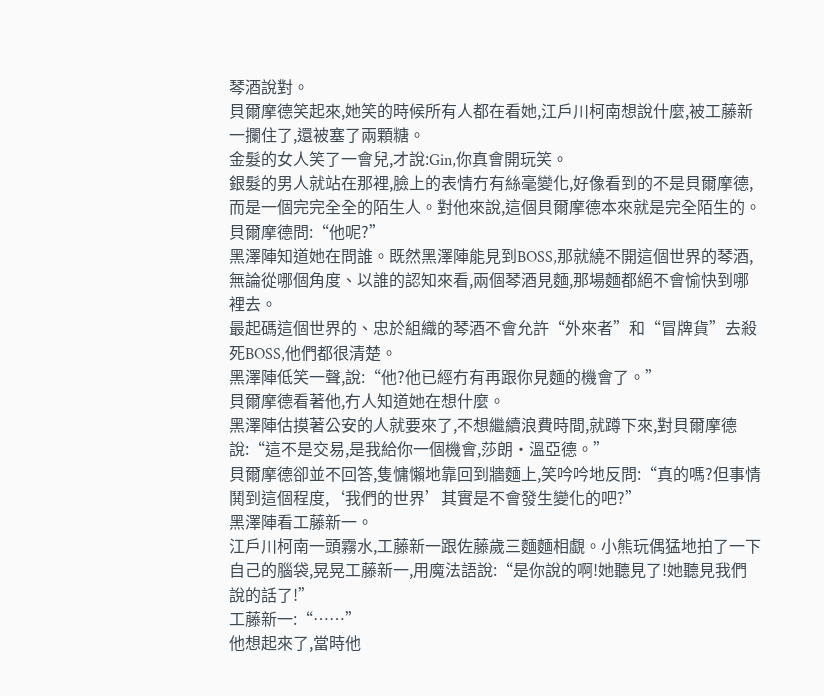琴酒說對。
貝爾摩德笑起來,她笑的時候所有人都在看她,江戶川柯南想說什麼,被工藤新一攔住了,還被塞了兩顆糖。
金髮的女人笑了一會兒,才說:Gin,你真會開玩笑。
銀髮的男人就站在那裡,臉上的表情冇有絲毫變化,好像看到的不是貝爾摩德,而是一個完完全全的陌生人。對他來說,這個貝爾摩德本來就是完全陌生的。
貝爾摩德問:“他呢?”
黑澤陣知道她在問誰。既然黑澤陣能見到BOSS,那就繞不開這個世界的琴酒,無論從哪個角度、以誰的認知來看,兩個琴酒見麵,那場麵都絕不會愉快到哪裡去。
最起碼這個世界的、忠於組織的琴酒不會允許“外來者”和“冒牌貨”去殺死BOSS,他們都很清楚。
黑澤陣低笑一聲,說:“他?他已經冇有再跟你見麵的機會了。”
貝爾摩德看著他,冇人知道她在想什麼。
黑澤陣估摸著公安的人就要來了,不想繼續浪費時間,就蹲下來,對貝爾摩德說:“這不是交易,是我給你一個機會,莎朗·溫亞德。”
貝爾摩德卻並不回答,隻慵懶地靠回到牆麵上,笑吟吟地反問:“真的嗎?但事情鬨到這個程度,‘我們的世界’其實是不會發生變化的吧?”
黑澤陣看工藤新一。
江戶川柯南一頭霧水,工藤新一跟佐藤歲三麵麵相覷。小熊玩偶猛地拍了一下自己的腦袋,晃晃工藤新一,用魔法語說:“是你說的啊!她聽見了!她聽見我們說的話了!”
工藤新一:“……”
他想起來了,當時他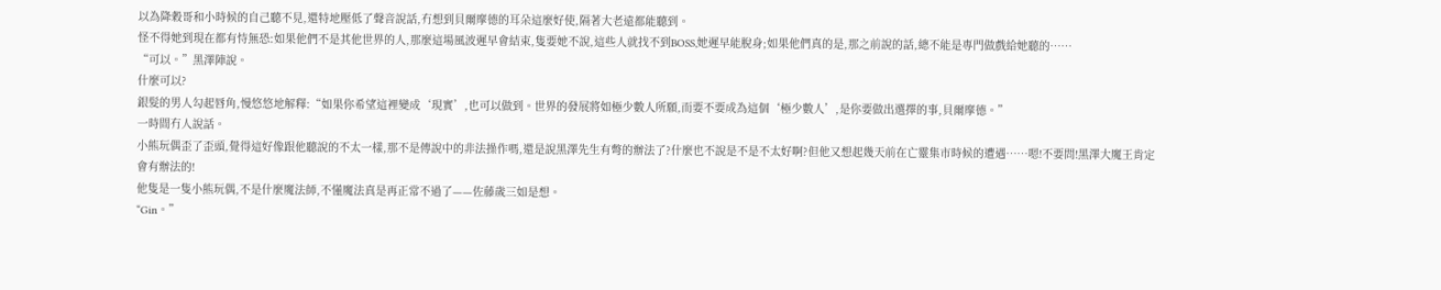以為降穀哥和小時候的自己聽不見,還特地壓低了聲音說話,冇想到貝爾摩德的耳朵這麼好使,隔著大老遠都能聽到。
怪不得她到現在都有恃無恐:如果他們不是其他世界的人,那麼這場風波遲早會結束,隻要她不說,這些人就找不到BOSS,她遲早能脫身;如果他們真的是,那之前說的話,總不能是專門做戲給她聽的……
“可以。”黑澤陣說。
什麼可以?
銀髮的男人勾起唇角,慢悠悠地解釋:“如果你希望這裡變成‘現實’,也可以做到。世界的發展將如極少數人所願,而要不要成為這個‘極少數人’,是你要做出選擇的事,貝爾摩德。”
一時間冇人說話。
小熊玩偶歪了歪頭,覺得這好像跟他聽說的不太一樣,那不是傳說中的非法操作嗎,還是說黑澤先生有彆的辦法了?什麼也不說是不是不太好啊?但他又想起幾天前在亡靈集市時候的遭遇……嗯!不要問!黑澤大魔王肯定會有辦法的!
他隻是一隻小熊玩偶,不是什麼魔法師,不懂魔法真是再正常不過了——佐藤歲三如是想。
“Gin。”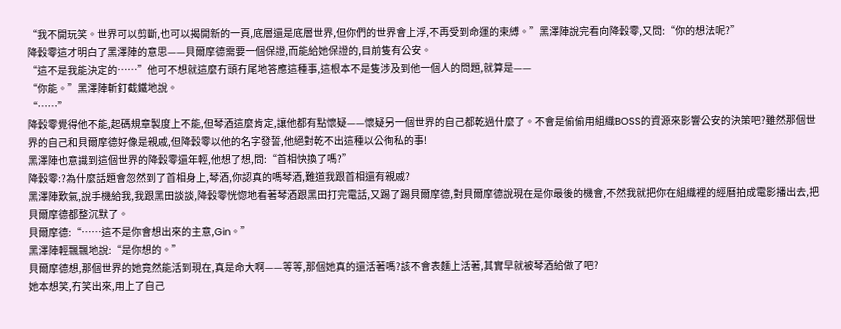“我不開玩笑。世界可以剪斷,也可以揭開新的一頁,底層還是底層世界,但你們的世界會上浮,不再受到命運的束縛。”黑澤陣說完看向降穀零,又問:“你的想法呢?”
降穀零這才明白了黑澤陣的意思——貝爾摩德需要一個保證,而能給她保證的,目前隻有公安。
“這不是我能決定的……”他可不想就這麼冇頭冇尾地答應這種事,這根本不是隻涉及到他一個人的問題,就算是——
“你能。”黑澤陣斬釘截鐵地說。
“……”
降穀零覺得他不能,起碼規章製度上不能,但琴酒這麼肯定,讓他都有點懷疑——懷疑另一個世界的自己都乾過什麼了。不會是偷偷用組織BOSS的資源來影響公安的決策吧?雖然那個世界的自己和貝爾摩德好像是親戚,但降穀零以他的名字發誓,他絕對乾不出這種以公徇私的事!
黑澤陣也意識到這個世界的降穀零還年輕,他想了想,問:“首相快換了嗎?”
降穀零:?為什麼話題會忽然到了首相身上,琴酒,你認真的嗎琴酒,難道我跟首相還有親戚?
黑澤陣歎氣,說手機給我,我跟黑田談談,降穀零恍惚地看著琴酒跟黑田打完電話,又踢了踢貝爾摩德,對貝爾摩德說現在是你最後的機會,不然我就把你在組織裡的經曆拍成電影播出去,把貝爾摩德都整沉默了。
貝爾摩德:“……這不是你會想出來的主意,Gin。”
黑澤陣輕飄飄地說:“是你想的。”
貝爾摩德想,那個世界的她竟然能活到現在,真是命大啊——等等,那個她真的還活著嗎?該不會表麵上活著,其實早就被琴酒給做了吧?
她本想笑,冇笑出來,用上了自己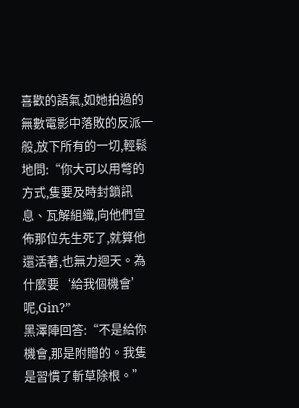喜歡的語氣,如她拍過的無數電影中落敗的反派一般,放下所有的一切,輕鬆地問:“你大可以用彆的方式,隻要及時封鎖訊息、瓦解組織,向他們宣佈那位先生死了,就算他還活著,也無力迴天。為什麼要‘給我個機會’呢,Gin?”
黑澤陣回答:“不是給你機會,那是附贈的。我隻是習慣了斬草除根。”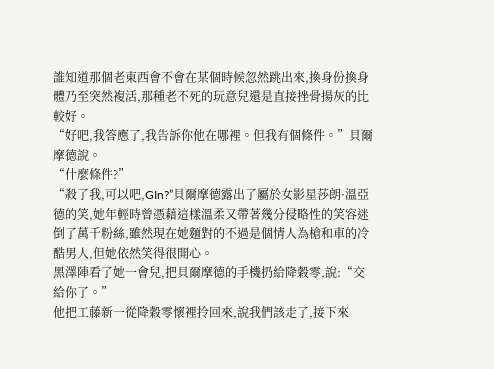誰知道那個老東西會不會在某個時候忽然跳出來,換身份換身體乃至突然複活,那種老不死的玩意兒還是直接挫骨揚灰的比較好。
“好吧,我答應了,我告訴你他在哪裡。但我有個條件。”貝爾摩德說。
“什麼條件?”
“殺了我,可以吧,GIn?”貝爾摩德露出了屬於女影星莎朗·溫亞德的笑,她年輕時曾憑藉這樣溫柔又帶著幾分侵略性的笑容迷倒了萬千粉絲,雖然現在她麵對的不過是個情人為槍和車的冷酷男人,但她依然笑得很開心。
黑澤陣看了她一會兒,把貝爾摩德的手機扔給降穀零,說:“交給你了。”
他把工藤新一從降穀零懷裡拎回來,說我們該走了,接下來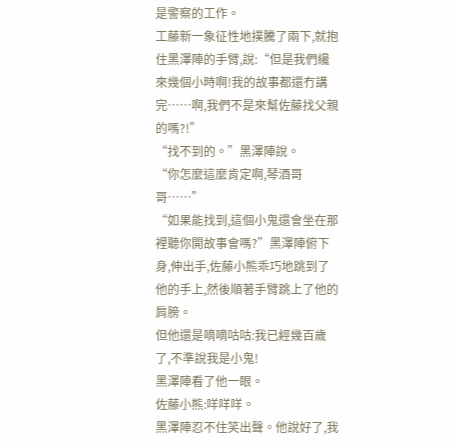是警察的工作。
工藤新一象征性地撲騰了兩下,就抱住黑澤陣的手臂,說:“但是我們纔來幾個小時啊!我的故事都還冇講完……啊,我們不是來幫佐藤找父親的嗎?!”
“找不到的。”黑澤陣說。
“你怎麼這麼肯定啊,琴酒哥哥……”
“如果能找到,這個小鬼還會坐在那裡聽你開故事會嗎?”黑澤陣俯下身,伸出手,佐藤小熊乖巧地跳到了他的手上,然後順著手臂跳上了他的肩膀。
但他還是嘀嘀咕咕:我已經幾百歲了,不準說我是小鬼!
黑澤陣看了他一眼。
佐藤小熊:咩咩咩。
黑澤陣忍不住笑出聲。他說好了,我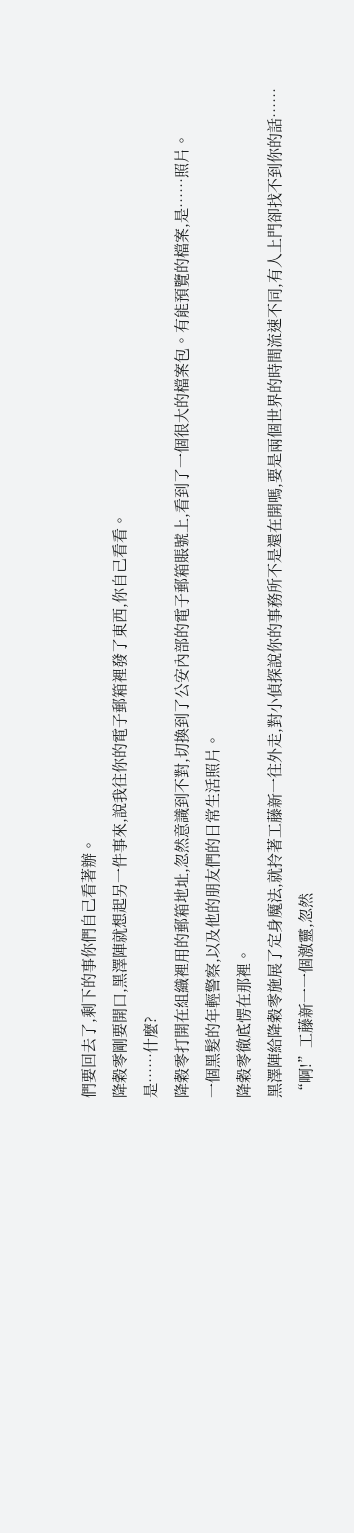們要回去了,剩下的事你們自己看著辦。
降穀零剛要開口,黑澤陣就想起另一件事來,說我往你的電子郵箱裡發了東西,你自己看看。
是……什麼?
降穀零打開在組織裡用的郵箱地址,忽然意識到不對,切換到了公安內部的電子郵箱賬號上,看到了一個很大的檔案包。有能預覽的檔案,是……照片。
一個黑髮的年輕警察,以及他的朋友們的日常生活照片。
降穀零徹底愣在那裡。
黑澤陣給降穀零施展了定身魔法,就拎著工藤新一往外走,對小偵探說你的事務所不是還在開嗎,要是兩個世界的時間流速不同,有人上門卻找不到你的話……
“啊!”工藤新一一個激靈,忽然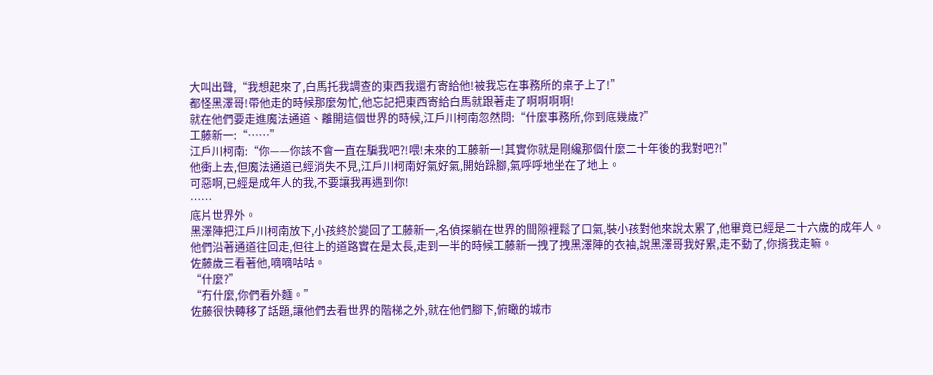大叫出聲,“我想起來了,白馬托我調查的東西我還冇寄給他!被我忘在事務所的桌子上了!”
都怪黑澤哥!帶他走的時候那麼匆忙,他忘記把東西寄給白馬就跟著走了啊啊啊啊!
就在他們要走進魔法通道、離開這個世界的時候,江戶川柯南忽然問:“什麼事務所,你到底幾歲?”
工藤新一:“……”
江戶川柯南:“你——你該不會一直在騙我吧?!喂!未來的工藤新一!其實你就是剛纔那個什麼二十年後的我對吧?!”
他衝上去,但魔法通道已經消失不見,江戶川柯南好氣好氣,開始跺腳,氣呼呼地坐在了地上。
可惡啊,已經是成年人的我,不要讓我再遇到你!
……
底片世界外。
黑澤陣把江戶川柯南放下,小孩終於變回了工藤新一,名偵探躺在世界的間隙裡鬆了口氣,裝小孩對他來說太累了,他畢竟已經是二十六歲的成年人。
他們沿著通道往回走,但往上的道路實在是太長,走到一半的時候工藤新一拽了拽黑澤陣的衣袖,說黑澤哥我好累,走不動了,你揹我走嘛。
佐藤歲三看著他,嘀嘀咕咕。
“什麼?”
“冇什麼,你們看外麵。”
佐藤很快轉移了話題,讓他們去看世界的階梯之外,就在他們腳下,俯瞰的城市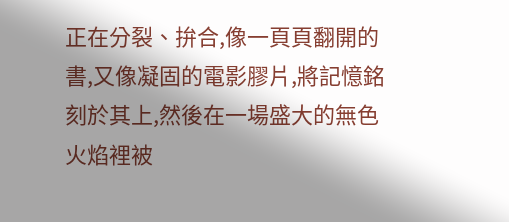正在分裂、拚合,像一頁頁翻開的書,又像凝固的電影膠片,將記憶銘刻於其上,然後在一場盛大的無色火焰裡被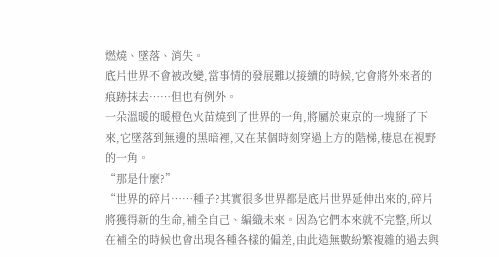燃燒、墜落、消失。
底片世界不會被改變,當事情的發展難以接續的時候,它會將外來者的痕跡抹去……但也有例外。
一朵溫暖的暖橙色火苗燒到了世界的一角,將屬於東京的一塊掰了下來,它墜落到無邊的黑暗裡,又在某個時刻穿過上方的階梯,棲息在視野的一角。
“那是什麼?”
“世界的碎片……種子?其實很多世界都是底片世界延伸出來的,碎片將獲得新的生命,補全自己、編織未來。因為它們本來就不完整,所以在補全的時候也會出現各種各樣的偏差,由此造無數紛繁複雜的過去與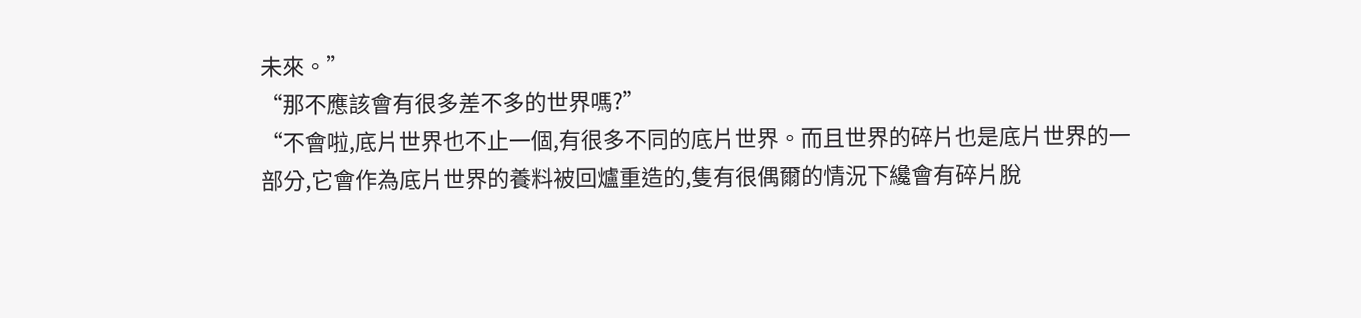未來。”
“那不應該會有很多差不多的世界嗎?”
“不會啦,底片世界也不止一個,有很多不同的底片世界。而且世界的碎片也是底片世界的一部分,它會作為底片世界的養料被回爐重造的,隻有很偶爾的情況下纔會有碎片脫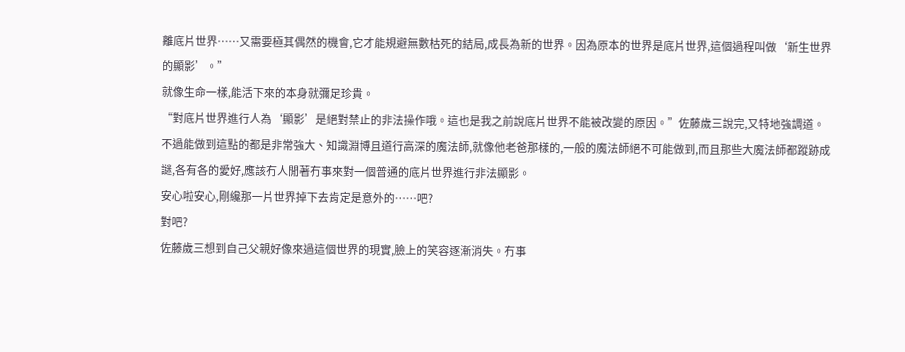離底片世界……又需要極其偶然的機會,它才能規避無數枯死的結局,成長為新的世界。因為原本的世界是底片世界,這個過程叫做‘新生世界的顯影’。”
就像生命一樣,能活下來的本身就彌足珍貴。
“對底片世界進行人為‘顯影’是絕對禁止的非法操作哦。這也是我之前說底片世界不能被改變的原因。”佐藤歲三說完,又特地強調道。
不過能做到這點的都是非常強大、知識淵博且道行高深的魔法師,就像他老爸那樣的,一般的魔法師絕不可能做到,而且那些大魔法師都蹤跡成謎,各有各的愛好,應該冇人閒著冇事來對一個普通的底片世界進行非法顯影。
安心啦安心,剛纔那一片世界掉下去肯定是意外的……吧?
對吧?
佐藤歲三想到自己父親好像來過這個世界的現實,臉上的笑容逐漸消失。冇事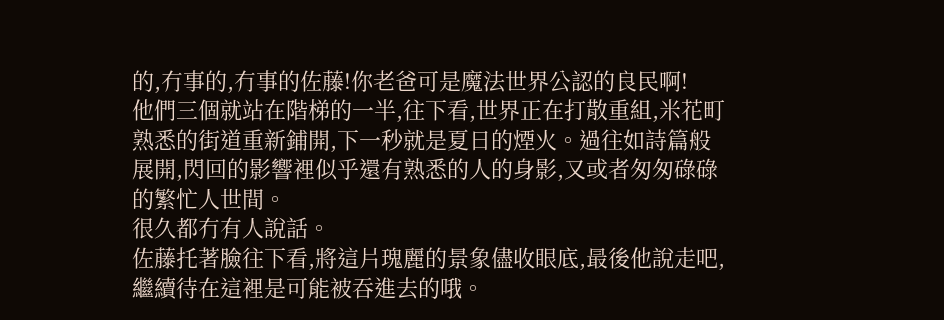的,冇事的,冇事的佐藤!你老爸可是魔法世界公認的良民啊!
他們三個就站在階梯的一半,往下看,世界正在打散重組,米花町熟悉的街道重新鋪開,下一秒就是夏日的煙火。過往如詩篇般展開,閃回的影響裡似乎還有熟悉的人的身影,又或者匆匆碌碌的繁忙人世間。
很久都冇有人說話。
佐藤托著臉往下看,將這片瑰麗的景象儘收眼底,最後他說走吧,繼續待在這裡是可能被吞進去的哦。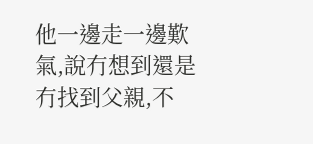他一邊走一邊歎氣,說冇想到還是冇找到父親,不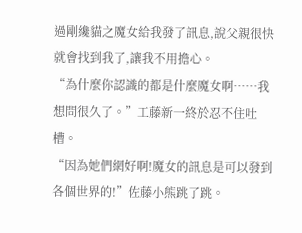過剛纔貓之魔女給我發了訊息,說父親很快就會找到我了,讓我不用擔心。
“為什麼你認識的都是什麼魔女啊……我想問很久了。”工藤新一終於忍不住吐槽。
“因為她們網好啊!魔女的訊息是可以發到各個世界的!”佐藤小熊跳了跳。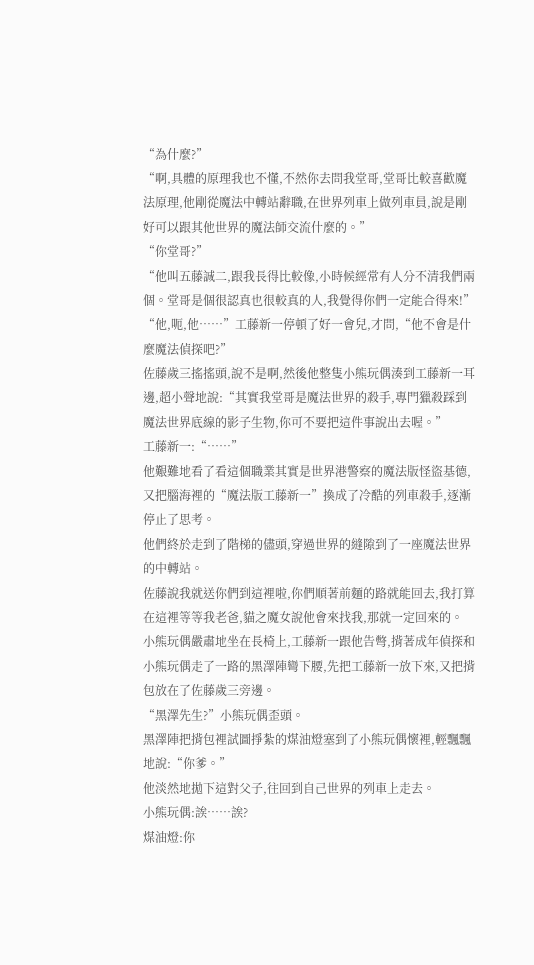“為什麼?”
“啊,具體的原理我也不懂,不然你去問我堂哥,堂哥比較喜歡魔法原理,他剛從魔法中轉站辭職,在世界列車上做列車員,說是剛好可以跟其他世界的魔法師交流什麼的。”
“你堂哥?”
“他叫五藤誠二,跟我長得比較像,小時候經常有人分不清我們兩個。堂哥是個很認真也很較真的人,我覺得你們一定能合得來!”
“他,呃,他……”工藤新一停頓了好一會兒,才問,“他不會是什麼魔法偵探吧?”
佐藤歲三搖搖頭,說不是啊,然後他整隻小熊玩偶湊到工藤新一耳邊,超小聲地說:“其實我堂哥是魔法世界的殺手,專門獵殺踩到魔法世界底線的影子生物,你可不要把這件事說出去喔。”
工藤新一:“……”
他艱難地看了看這個職業其實是世界港警察的魔法版怪盜基德,又把腦海裡的“魔法版工藤新一”換成了冷酷的列車殺手,逐漸停止了思考。
他們終於走到了階梯的儘頭,穿過世界的縫隙到了一座魔法世界的中轉站。
佐藤說我就送你們到這裡啦,你們順著前麵的路就能回去,我打算在這裡等等我老爸,貓之魔女說他會來找我,那就一定回來的。
小熊玩偶嚴肅地坐在長椅上,工藤新一跟他告彆,揹著成年偵探和小熊玩偶走了一路的黑澤陣彎下腰,先把工藤新一放下來,又把揹包放在了佐藤歲三旁邊。
“黑澤先生?”小熊玩偶歪頭。
黑澤陣把揹包裡試圖掙紮的煤油燈塞到了小熊玩偶懷裡,輕飄飄地說:“你爹。”
他淡然地拋下這對父子,往回到自己世界的列車上走去。
小熊玩偶:誒……誒?
煤油燈:你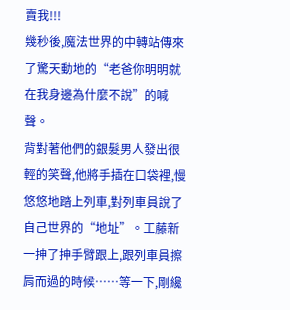賣我!!!
幾秒後,魔法世界的中轉站傳來了驚天動地的“老爸你明明就在我身邊為什麼不說”的喊聲。
背對著他們的銀髮男人發出很輕的笑聲,他將手插在口袋裡,慢悠悠地踏上列車,對列車員說了自己世界的“地址”。工藤新一抻了抻手臂跟上,跟列車員擦肩而過的時候……等一下,剛纔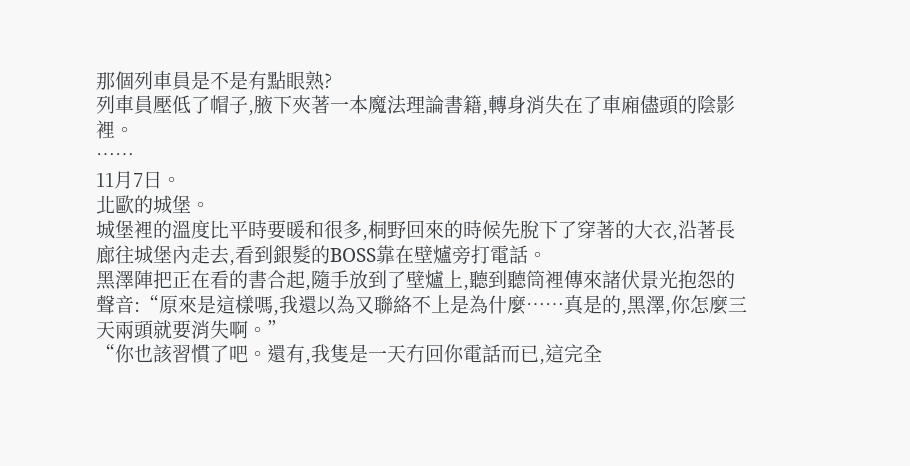那個列車員是不是有點眼熟?
列車員壓低了帽子,腋下夾著一本魔法理論書籍,轉身消失在了車廂儘頭的陰影裡。
……
11月7日。
北歐的城堡。
城堡裡的溫度比平時要暖和很多,桐野回來的時候先脫下了穿著的大衣,沿著長廊往城堡內走去,看到銀髮的BOSS靠在壁爐旁打電話。
黑澤陣把正在看的書合起,隨手放到了壁爐上,聽到聽筒裡傳來諸伏景光抱怨的聲音:“原來是這樣嗎,我還以為又聯絡不上是為什麼……真是的,黑澤,你怎麼三天兩頭就要消失啊。”
“你也該習慣了吧。還有,我隻是一天冇回你電話而已,這完全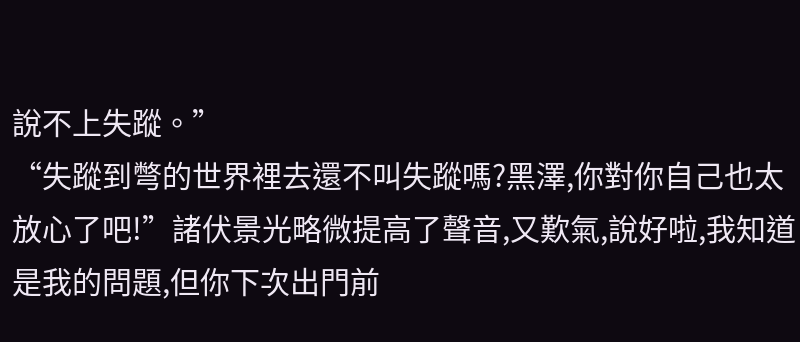說不上失蹤。”
“失蹤到彆的世界裡去還不叫失蹤嗎?黑澤,你對你自己也太放心了吧!”諸伏景光略微提高了聲音,又歎氣,說好啦,我知道是我的問題,但你下次出門前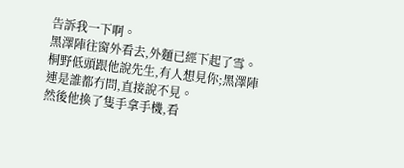告訴我一下啊。
黑澤陣往窗外看去,外麵已經下起了雪。
桐野低頭跟他說先生,有人想見你;黑澤陣連是誰都冇問,直接說不見。
然後他換了隻手拿手機,看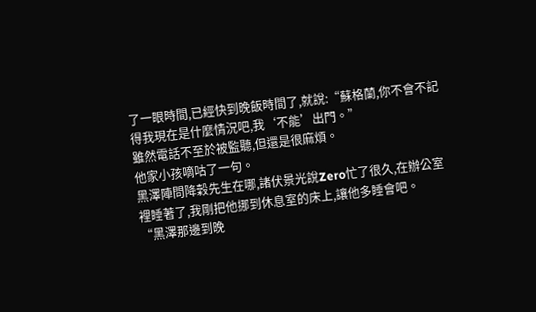了一眼時間,已經快到晚飯時間了,就說:“蘇格蘭,你不會不記得我現在是什麼情況吧,我‘不能’出門。”
雖然電話不至於被監聽,但還是很麻煩。
他家小孩嘀咕了一句。
黑澤陣問降穀先生在哪,諸伏景光說Zero忙了很久,在辦公室裡睡著了,我剛把他挪到休息室的床上,讓他多睡會吧。
“黑澤那邊到晚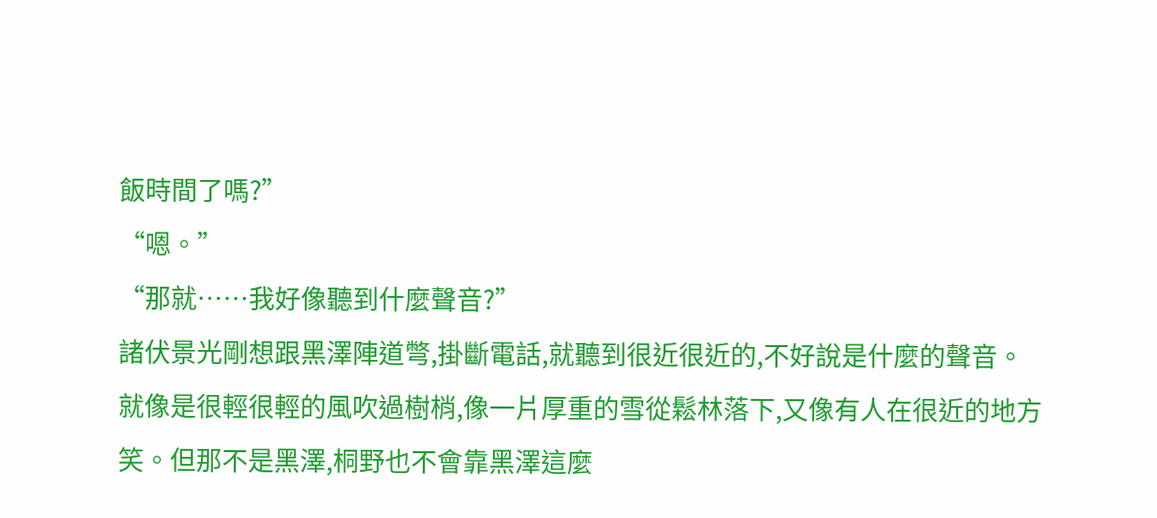飯時間了嗎?”
“嗯。”
“那就……我好像聽到什麼聲音?”
諸伏景光剛想跟黑澤陣道彆,掛斷電話,就聽到很近很近的,不好說是什麼的聲音。
就像是很輕很輕的風吹過樹梢,像一片厚重的雪從鬆林落下,又像有人在很近的地方笑。但那不是黑澤,桐野也不會靠黑澤這麼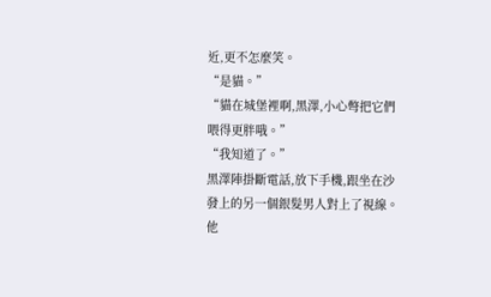近,更不怎麼笑。
“是貓。”
“貓在城堡裡啊,黑澤,小心彆把它們喂得更胖哦。”
“我知道了。”
黑澤陣掛斷電話,放下手機,跟坐在沙發上的另一個銀髮男人對上了視線。
他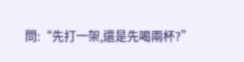問:“先打一架,還是先喝兩杯?”